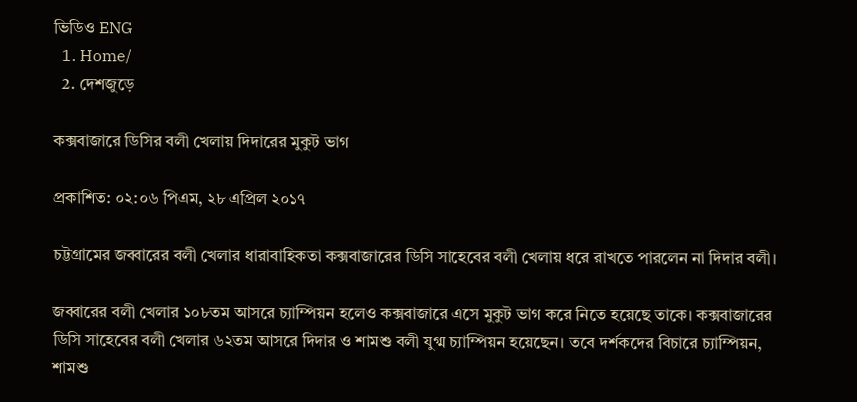ভিডিও ENG
  1. Home/
  2. দেশজুড়ে

কক্সবাজারে ডিসির বলী খেলায় দিদারের মুকুট ভাগ

প্রকাশিত: ০২:০৬ পিএম, ২৮ এপ্রিল ২০১৭

চট্টগ্রামের জব্বারের বলী খেলার ধারাবাহিকতা কক্সবাজারের ডিসি সাহেবের বলী খেলায় ধরে রাখতে পারলেন না দিদার বলী।

জব্বারের বলী খেলার ১০৮তম আসরে চ্যাম্পিয়ন হলেও কক্সবাজারে এসে মুকুট ভাগ করে নিতে হয়েছে তাকে। কক্সবাজারের ডিসি সাহেবের বলী খেলার ৬২তম আসরে দিদার ও শামশু বলী যুগ্ম চ্যাম্পিয়ন হয়েছেন। তবে দর্শকদের বিচারে চ্যাম্পিয়ন, শামশু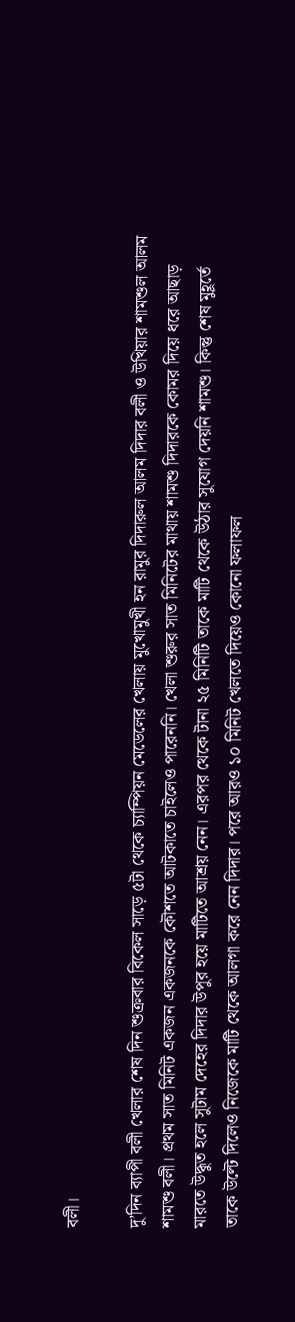বলী।

দু’দিন ব্যাপী বলী খেলার শেষ দিন শুক্রবার বিকেল সাড়ে ৫টা থেকে চ্যাম্পিয়ন মেডেলের খেলায় মুখোমুখী হন রামুর দিদারুল আলম দিদার বলী ও উখিয়ার শামশুল আলম শামশু বলী। প্রথম সাত মিনিট একজন একজনকে কৌশতে আটকাতে চাইলেও পারেননি। খেলা শুরুর সাত মিনিটের মাথায় শামশু দিদারকে কোমর দিয়ে ধরে আছাড় মারতে উদ্ধুত হলে সুটাম দেহের দিদার উপুর হয়ে মাটিতে আশ্রয় নেন। এরপর থেকে টানা ২৫ মিনিটি তাকে মাটি থেকে উঠার সুযোগ দেয়নি শামশু। কিন্তু শেষ মুহূর্তে তাকে উল্টে দিলেও নিজেকে মাটি থেকে আলগা করে নেন দিদার। পরে আরও ১০ মিনিট খেলতে দিয়েও কোনো ফলাফল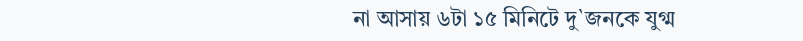না আসায় ৬টা ১৫ মিনিটে দু`জনকে যুগ্ম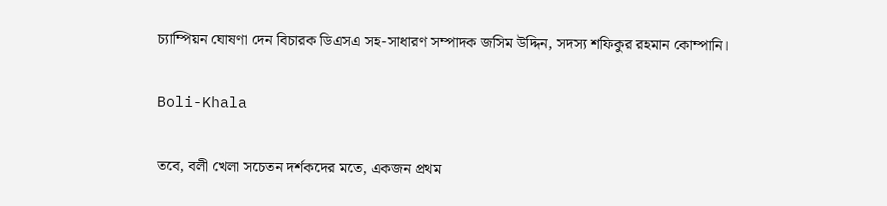চ্যাম্পিয়ন ঘোষণা দেন বিচারক ডিএসএ সহ-সাধারণ সম্পাদক জসিম উদ্দিন, সদস্য শফিকুর রহমান কোম্পানি।

Boli-Khala

তবে, বলী খেলা সচেতন দর্শকদের মতে, একজন প্রথম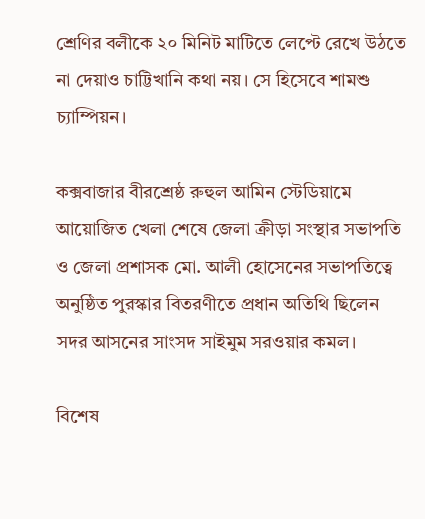শ্রেণির বলীকে ২০ মিনিট মাটিতে লেপ্টে রেখে উঠতে না দেয়াও চাট্টিখানি কথা নয়। সে হিসেবে শামশু চ্যাম্পিয়ন।

কক্সবাজার বীরশ্রেষ্ঠ রুহুল আমিন স্টেডিয়ামে আয়োজিত খেলা শেষে জেলা ক্রীড়া সংস্থার সভাপতি ও জেলা প্রশাসক মো. আলী হোসেনের সভাপতিত্বে অনুষ্ঠিত পুরস্কার বিতরণীতে প্রধান অতিথি ছিলেন সদর আসনের সাংসদ সাইমুম সরওয়ার কমল।

বিশেষ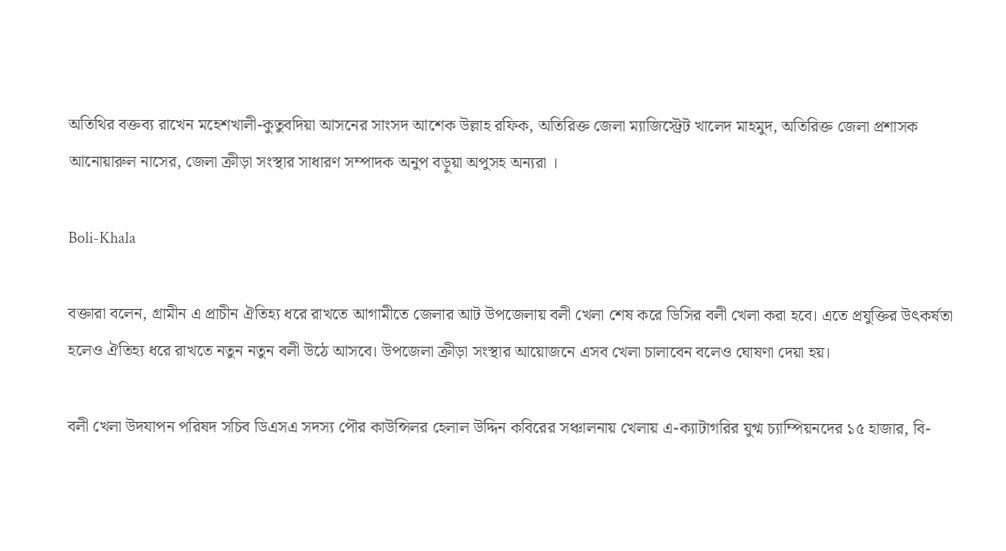অতিথির বক্তব্য রাখেন মহেশখালী-কুতুবদিয়া আসনের সাংসদ আশেক উল্লাহ রফিক, অতিরিক্ত জেলা ম্যাজিস্ট্রেট খালেদ মাহমুদ, অতিরিক্ত জেলা প্রশাসক আনোয়ারুল নাসের, জেলা ক্রীড়া সংস্থার সাধারণ সম্পাদক অনুপ বড়ুয়া অপুসহ অন্যরা ।

Boli-Khala

বক্তারা বলেন, গ্রামীন এ প্রাচীন ঐতিহ্য ধরে রাখতে আগামীতে জেলার আট উপজেলায় বলী খেলা শেষ করে ডিসির বলী খেলা করা হবে। এতে প্রযুক্তির উৎকর্ষতা হলেও ঐতিহ্য ধরে রাখতে নতুন নতুন বলী উঠে আসবে। উপজেলা ক্রীড়া সংস্থার আয়োজনে এসব খেলা চালাবেন বলেও ঘোষণা দেয়া হয়।

বলী খেলা উদযাপন পরিষদ সচিব ডিএসএ সদস্য পৌর কাউন্সিলর হেলাল উদ্দিন কবিরের সঞ্চালনায় খেলায় এ-ক্যাটাগরির যুগ্ম চ্যাম্পিয়নদের ১৫ হাজার, বি-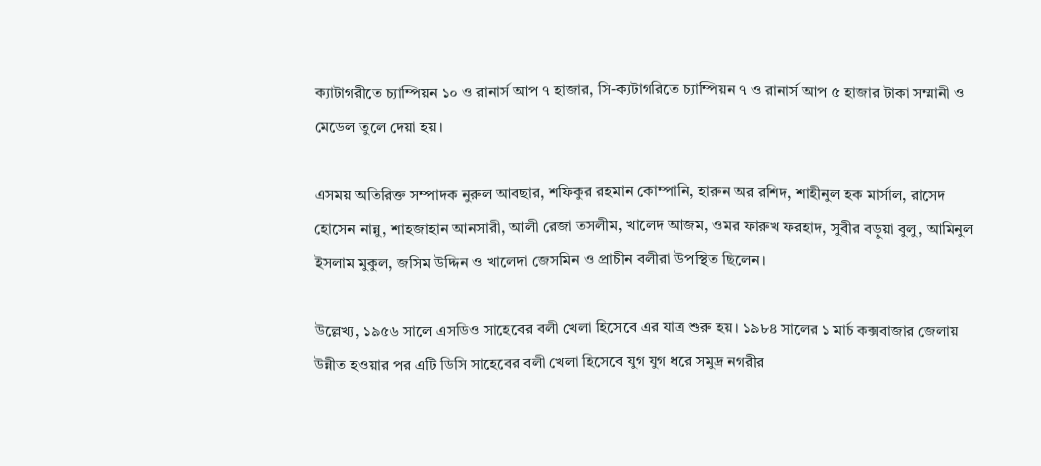ক্যাটাগরীতে চ্যাম্পিয়ন ১০ ও রানার্স আপ ৭ হাজার, সি-ক্যটাগরিতে চ্যাম্পিয়ন ৭ ও রানার্স আপ ৫ হাজার টাকা সম্মানী ও মেডেল তুলে দেয়া হয়।

এসময় অতিরিক্ত সম্পাদক নুরুল আবছার, শফিকুর রহমান কোম্পানি, হারুন অর রশিদ, শাহীনুল হক মার্সাল, রাসেদ হোসেন নান্নু, শাহজাহান আনসারী, আলী রেজা তসলীম, খালেদ আজম, ওমর ফারুখ ফরহাদ, সুবীর বড়ুয়া বুলু, আমিনুল ইসলাম মুকুল, জসিম উদ্দিন ও খালেদা জেসমিন ও প্রাচীন বলীরা উপস্থিত ছিলেন।

উল্লেখ্য, ১৯৫৬ সালে এসডিও সাহেবের বলী খেলা হিসেবে এর যাত্র শুরু হয়। ১৯৮৪ সালের ১ মার্চ কক্সবাজার জেলায় উন্নীত হওয়ার পর এটি ডিসি সাহেবের বলী খেলা হিসেবে যুগ যুগ ধরে সমুদ্র নগরীর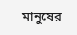মানুষের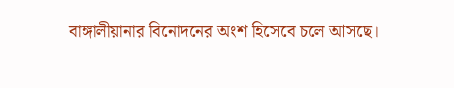বাঙ্গালীয়ানার বিনোদনের অংশ হিসেবে চলে আসছে।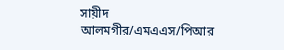সায়ীদ আলমগীর/এমএএস/পিআর